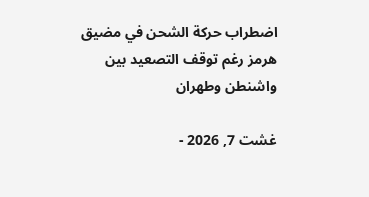اضطراب حركة الشحن في مضيق هرمز رغم توقف التصعيد بين واشنطن وطهران

غشت 7, 2026 -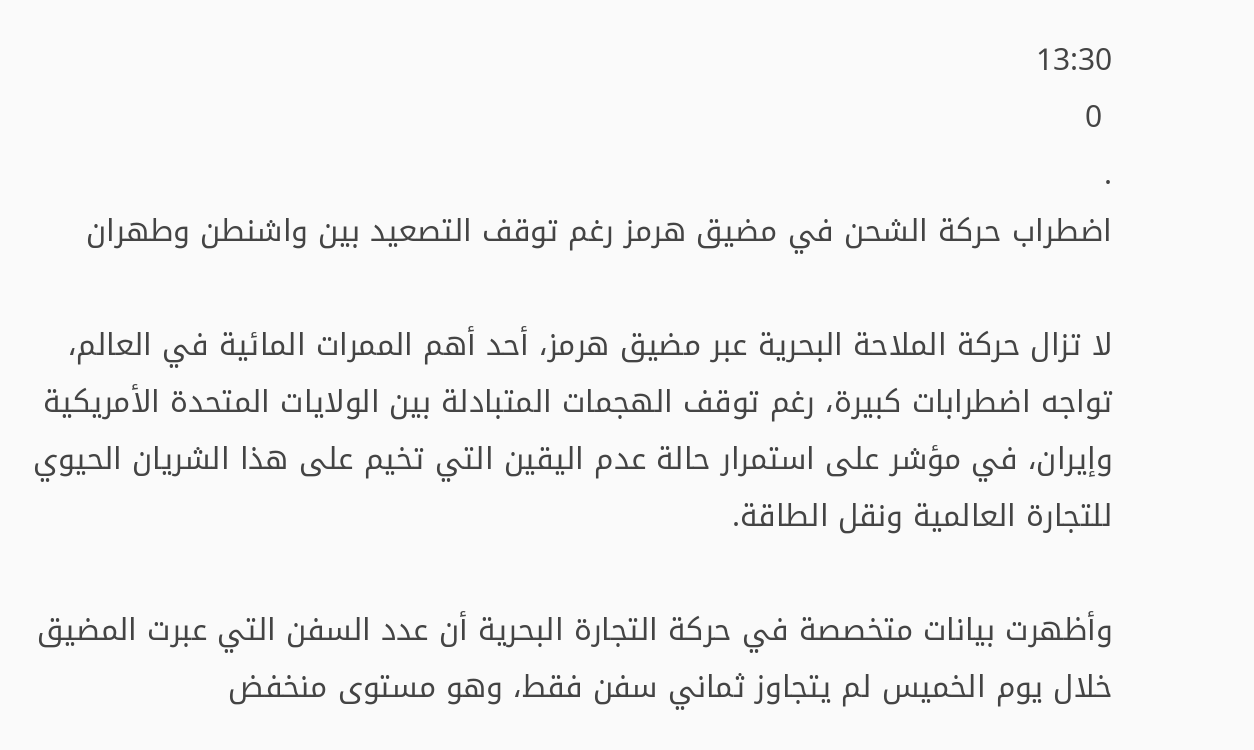13:30
 0
.
اضطراب حركة الشحن في مضيق هرمز رغم توقف التصعيد بين واشنطن وطهران

لا تزال حركة الملاحة البحرية عبر مضيق هرمز، أحد أهم الممرات المائية في العالم، تواجه اضطرابات كبيرة، رغم توقف الهجمات المتبادلة بين الولايات المتحدة الأمريكية وإيران، في مؤشر على استمرار حالة عدم اليقين التي تخيم على هذا الشريان الحيوي للتجارة العالمية ونقل الطاقة.

وأظهرت بيانات متخصصة في حركة التجارة البحرية أن عدد السفن التي عبرت المضيق خلال يوم الخميس لم يتجاوز ثماني سفن فقط، وهو مستوى منخفض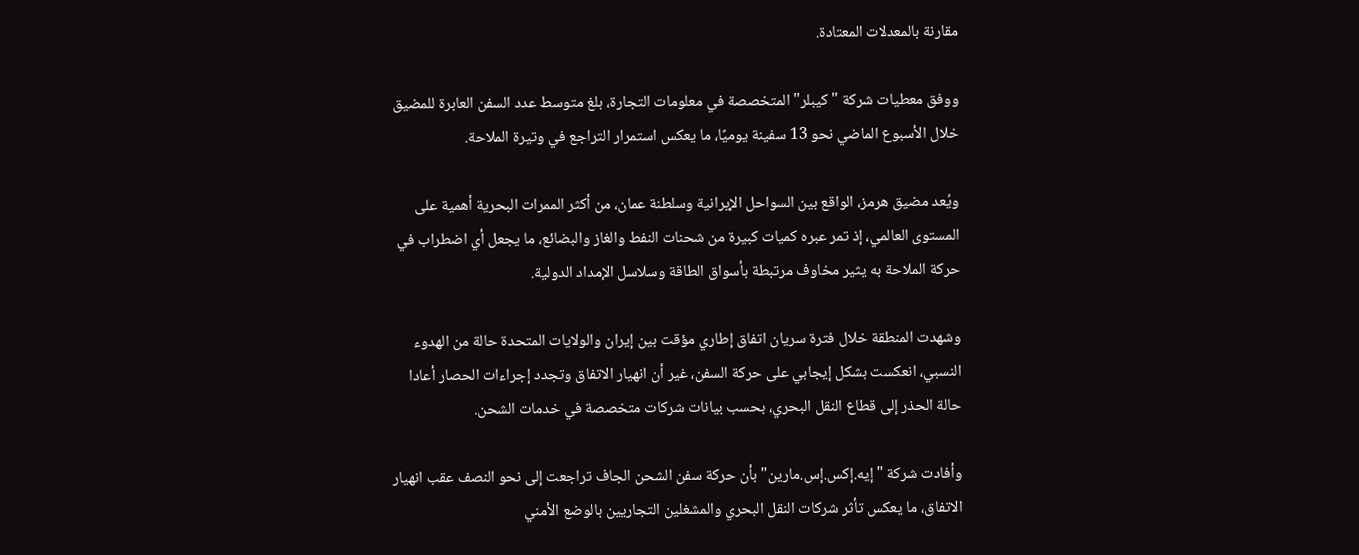مقارنة بالمعدلات المعتادة.

ووفق معطيات شركة "كيبلر" المتخصصة في معلومات التجارة، بلغ متوسط عدد السفن العابرة للمضيق خلال الأسبوع الماضي نحو 13 سفينة يوميًا، ما يعكس استمرار التراجع في وتيرة الملاحة.

ويُعد مضيق هرمز، الواقع بين السواحل الإيرانية وسلطنة عمان، من أكثر الممرات البحرية أهمية على المستوى العالمي، إذ تمر عبره كميات كبيرة من شحنات النفط والغاز والبضائع، ما يجعل أي اضطراب في حركة الملاحة به يثير مخاوف مرتبطة بأسواق الطاقة وسلاسل الإمداد الدولية.

وشهدت المنطقة خلال فترة سريان اتفاق إطاري مؤقت بين إيران والولايات المتحدة حالة من الهدوء النسبي، انعكست بشكل إيجابي على حركة السفن، غير أن انهيار الاتفاق وتجدد إجراءات الحصار أعادا حالة الحذر إلى قطاع النقل البحري، بحسب بيانات شركات متخصصة في خدمات الشحن.

وأفادت شركة "إيه.إكس.إس.مارين" بأن حركة سفن الشحن الجاف تراجعت إلى نحو النصف عقب انهيار الاتفاق، ما يعكس تأثر شركات النقل البحري والمشغلين التجاريين بالوضع الأمني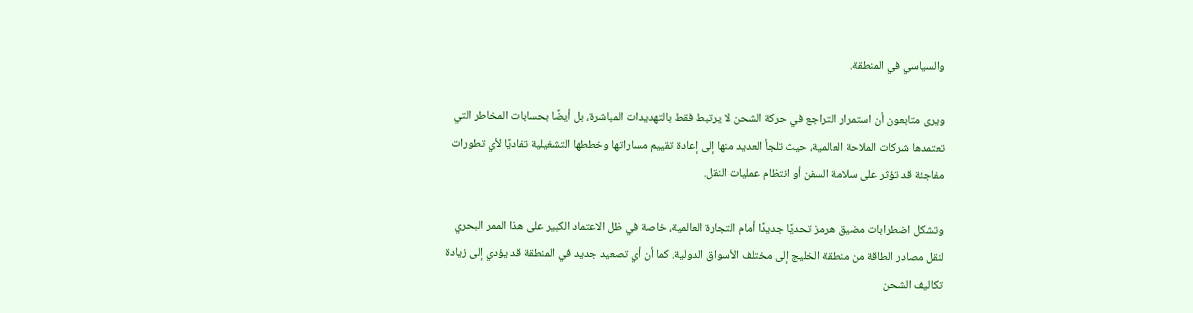والسياسي في المنطقة.

ويرى متابعون أن استمرار التراجع في حركة الشحن لا يرتبط فقط بالتهديدات المباشرة، بل أيضًا بحسابات المخاطر التي تعتمدها شركات الملاحة العالمية، حيث تلجأ العديد منها إلى إعادة تقييم مساراتها وخططها التشغيلية تفاديًا لأي تطورات مفاجئة قد تؤثر على سلامة السفن أو انتظام عمليات النقل.

وتشكل اضطرابات مضيق هرمز تحديًا جديدًا أمام التجارة العالمية، خاصة في ظل الاعتماد الكبير على هذا الممر البحري لنقل مصادر الطاقة من منطقة الخليج إلى مختلف الأسواق الدولية. كما أن أي تصعيد جديد في المنطقة قد يؤدي إلى زيادة تكاليف الشحن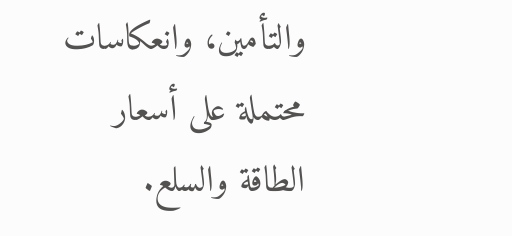والتأمين، وانعكاسات محتملة على أسعار الطاقة والسلع.